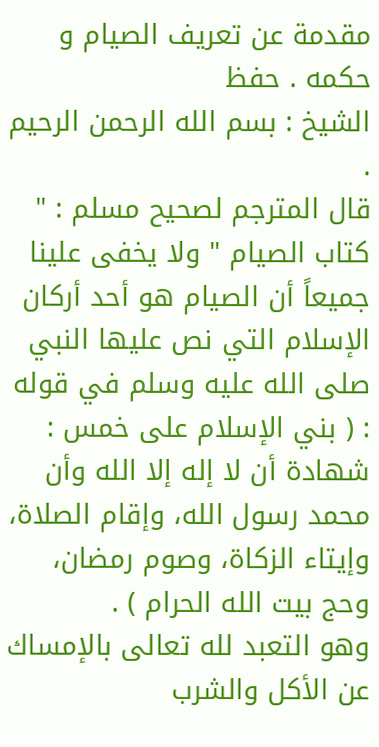مقدمة عن تعريف الصيام و حكمه . حفظ
الشيخ : بسم الله الرحمن الرحيم .
قال المترجم لصحيح مسلم : " كتاب الصيام " ولا يخفى علينا جميعاً أن الصيام هو أحد أركان الإسلام التي نص عليها النبي صلى الله عليه وسلم في قوله : ( بني الإسلام على خمس : شهادة أن لا إله إلا الله وأن محمد رسول الله، وإقام الصلاة، وإيتاء الزكاة، وصوم رمضان، وحج بيت الله الحرام ) .
وهو التعبد لله تعالى بالإمساك عن الأكل والشرب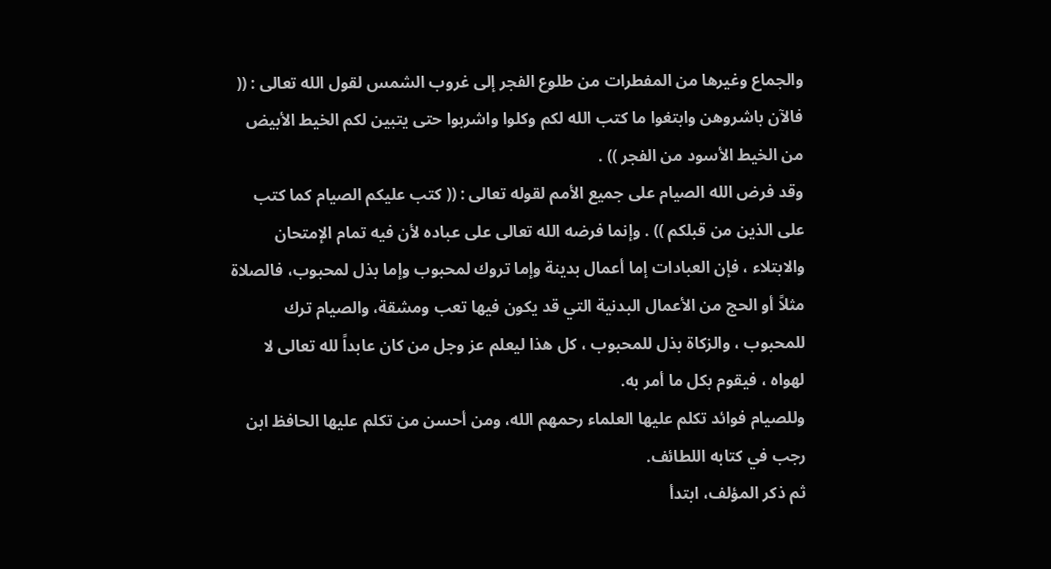والجماع وغيرها من المفطرات من طلوع الفجر إلى غروب الشمس لقول الله تعالى : (( فالآن باشروهن وابتغوا ما كتب الله لكم وكلوا واشربوا حتى يتبين لكم الخيط الأبيض من الخيط الأسود من الفجر )) .
وقد فرض الله الصيام على جميع الأمم لقوله تعالى : (( كتب عليكم الصيام كما كتب على الذين من قبلكم )) . وإنما فرضه الله تعالى على عباده لأن فيه تمام الإمتحان والابتلاء ، فإن العبادات إما أعمال بدينة وإما تروك لمحبوب وإما بذل لمحبوب، فالصلاة مثلاً أو الحج من الأعمال البدنية التي قد يكون فيها تعب ومشقة، والصيام ترك للمحبوب ، والزكاة بذل للمحبوب ، كل هذا ليعلم عز وجل من كان عابداً لله تعالى لا لهواه ، فيقوم بكل ما أمر به.
وللصيام فوائد تكلم عليها العلماء رحمهم الله، ومن أحسن من تكلم عليها الحافظ ابن رجب في كتابه اللطائف.
ثم ذكر المؤلف، ابتدأ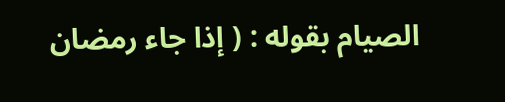الصيام بقوله : ( إذا جاء رمضان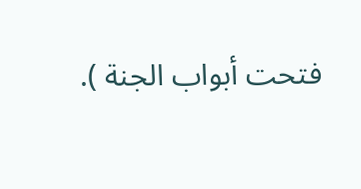فتحت أبواب الجنة ).